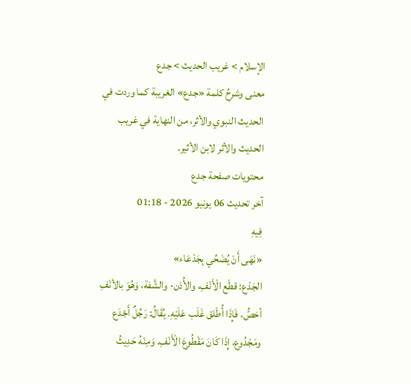الإسلام > غريب الحديث > جدع
معنى وشرحُ كلمة «جدع» الغريبة كما وردت في الحديث النبوي والأثر، من النهاية في غريب الحديث والأثر لابن الأثير.
محتويات صفحة جدع
آخر تحديث 06 يونيو 2026 - 01:18
فِيهِ
«نَهَى أَنْ يُضَحِّي بِجَدْعَاء»
الجَدْع: قطْع الْأَنْفِ، والأُذن- والشَّفة، وَهُوَ بالأنْفِ أخصُّ، فَإِذَا أُطْلق غَلَب عَلَيْهِ. يُقَالُ: رَجُلٌ أَجْدَع ومَجْدُوع، إِذَا كَانَ مَقْطُوعَ الْأَنْفِ. وَمِنْهُ حَدِيثُ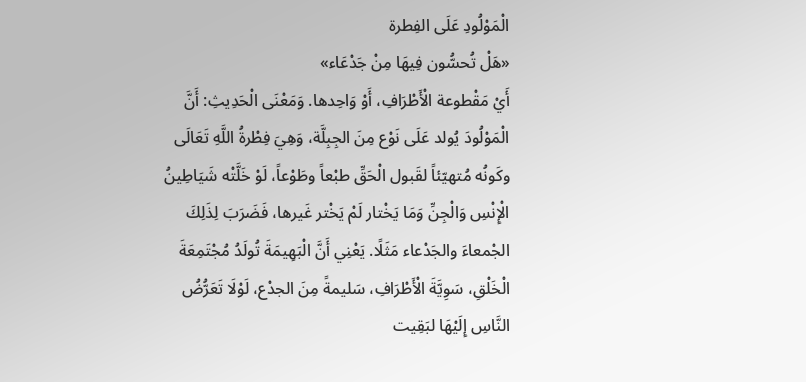الْمَوْلُودِ عَلَى الفِطرة
«هَلْ تُحسُّون فِيهَا مِنْ جَدْعَاء»
أَيْ مَقْطوعة الْأَطْرَافِ، أَوْ وَاحِدها. وَمَعْنَى الْحَدِيثِ: أَنَّ الْمَوْلُودَ يُولد عَلَى نَوْع مِنَ الجِبِلَّة، وَهِيَ فِطْرةُ اللَّهِ تَعَالَى وكَونُه مُتهيّئاً لقَبول الْحَقِّ طبْعاً وطَوْعاً، لَوْ خَلَّتْه شَيَاطِينُ الْإِنْسِ وَالْجِنِّ وَمَا يَخْتار لَمْ يَخْتر غَيرها، فَضَرَبَ لِذَلِكَ الجْمعاءَ والجَدْعاء مَثَلًا. يَعْنِي أَنَّ الْبَهِيمَةَ تُولَدُ مُجْتَمِعَةَ الْخَلْقِ، سَوِيَّةَ الْأَطْرَافِ، سَليمةً مِنَ الجدْع، لَوْلَا تَعَرُّضُ النَّاسِ إِلَيْهَا لبَقِيت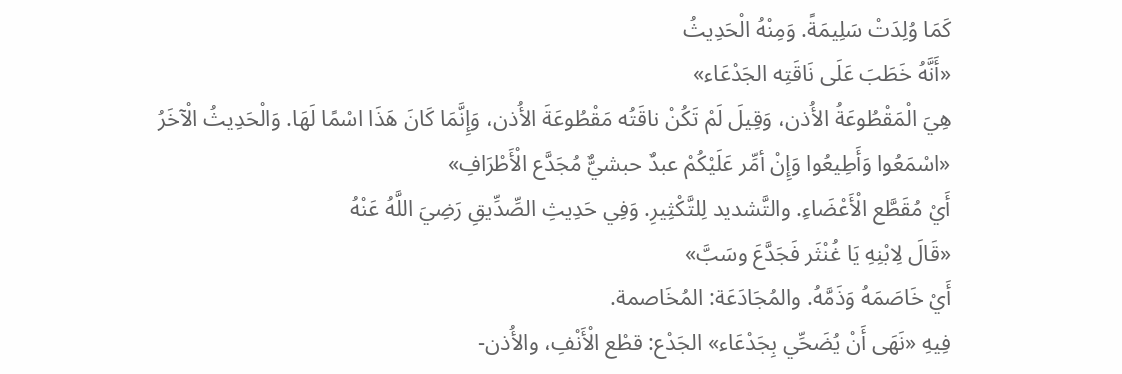كَمَا وُلِدَتْ سَلِيمَةً. وَمِنْهُ الْحَدِيثُ
«أَنَّهُ خَطَبَ عَلَى نَاقَتِه الجَدْعَاء»
هِيَ الْمَقْطُوعَةُ الأُذن، وَقِيلَ لَمْ تَكُنْ ناقَتُه مَقْطُوعَةَ الأُذن، وَإِنَّمَا كَانَ هَذَا اسْمًا لَهَا. وَالْحَدِيثُ الْآخَرُ
«اسْمَعُوا وَأَطِيعُوا وَإِنْ أمِّر عَلَيْكُمْ عبدٌ حبشيٌّ مُجَدَّع الْأَطْرَافِ»
أَيْ مُقَطَّع الْأَعْضَاءِ. والتَّشديد لِلتَّكْثِيرِ. وَفِي حَدِيثِ الصِّدِّيقِ رَضِيَ اللَّهُ عَنْهُ
«قَالَ لِابْنِهِ يَا غُنْثَر فَجَدَّعَ وسَبَّ»
أَيْ خَاصَمَهُ وَذَمَّهُ. والمُجَادَعَة: المُخَاصمة.
فِيهِ «نَهَى أَنْ يُضَحِّي بِجَدْعَاء» الجَدْع: قطْع الْأَنْفِ، والأُذن-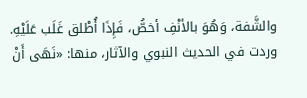والشَّفة، وَهُوَ بالأنْفِ أخصُّ، فَإِذَا أُطْلق غَلَب عَلَيْهِ.
وردت في الحديث النبوي والآثار، منها: «نَهَى أَنْ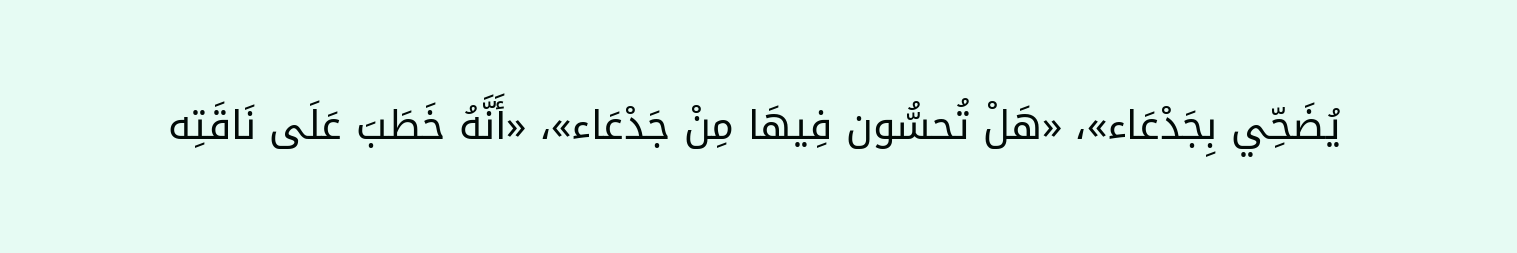يُضَحِّي بِجَدْعَاء»، «هَلْ تُحسُّون فِيهَا مِنْ جَدْعَاء»، «أَنَّهُ خَطَبَ عَلَى نَاقَتِه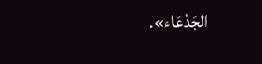الجَدْعَاء».